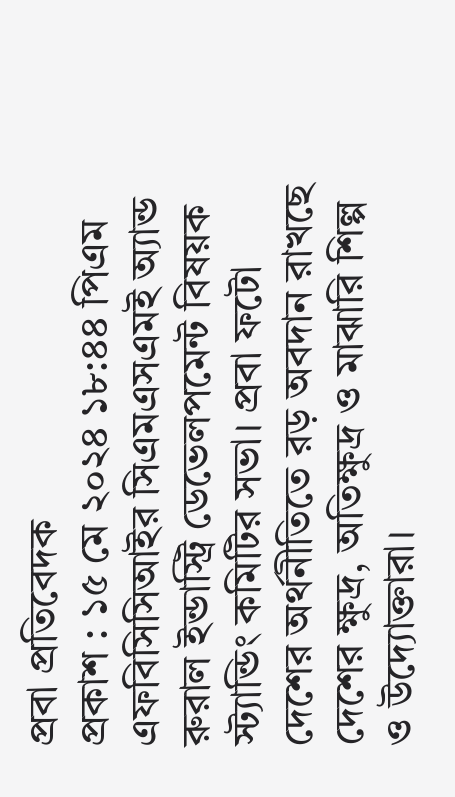প্রবা প্রতিবেদক
প্রকাশ : ১৫ মে ২০২৪ ১৮:৪৪ পিএম
এফবিসিসিআইর সিএমএসএমই অ্যান্ড রুরাল ইন্ডাস্ট্রি ডেভেলপমেন্ট বিষয়ক স্ট্যান্ডিং কমিটির সভা। প্রবা ফটো
দেশের অর্থনীতিতে রড় অবদান রাখছে দেশের ক্ষুদ্র, অতিক্ষুদ্র ও মাঝারি শিল্প ও উদ্যোক্তারা।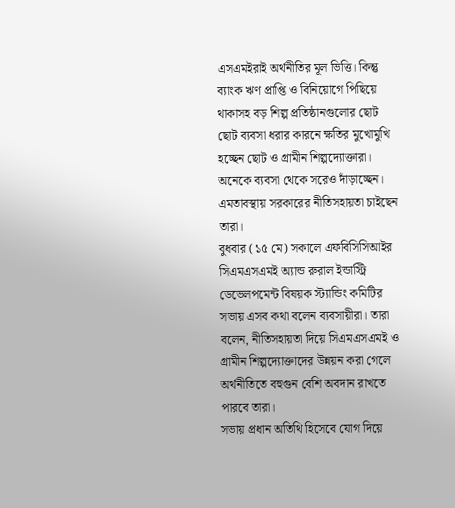এসএমইরাই অর্থনীতির মূল ভিত্তি। কিন্তু ব্যাংক ঋণ প্রাপ্তি ও বিনিয়োগে পিছিয়ে থাকাসহ বড় শিল্প প্রতিষ্ঠানগুলোর ছোট ছোট ব্যবসা ধরার কারনে ক্ষতির মুখোমুখি হচ্ছেন ছোট ও গ্রামীন শিল্পদ্যোক্তারা। অনেকে ব্যবসা থেকে সরেও দাঁড়াচ্ছেন। এমতাবস্থায় সরকারের নীতিসহায়তা চাইছেন তারা।
বুধবার (১৫ মে) সকালে এফবিসিসিআইর সিএমএসএমই অ্যান্ড রুরাল ইন্ডাস্ট্রি ডেভেলপমেন্ট বিষয়ক স্ট্যান্ডিং কমিটির সভায় এসব কথা বলেন ব্যবসায়ীরা। তারা বলেন, নীতিসহায়তা দিয়ে সিএমএসএমই ও গ্রামীন শিল্পদ্যোক্তাদের উন্নয়ন করা গেলে অর্থনীতিতে বহুগুন বেশি অবদান রাখতে পারবে তারা।
সভায় প্রধান অতিথি হিসেবে যোগ দিয়ে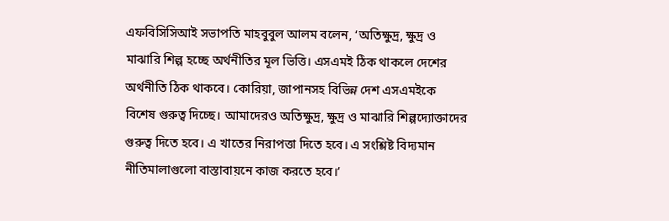এফবিসিসিআই সভাপতি মাহবুবুল আলম বলেন, ‘অতিক্ষুদ্র, ক্ষুদ্র ও মাঝারি শিল্প হচ্ছে অর্থনীতির মূল ভিত্তি। এসএমই ঠিক থাকলে দেশের অর্থনীতি ঠিক থাকবে। কোরিয়া, জাপানসহ বিভিন্ন দেশ এসএমইকে বিশেষ গুরুত্ব দিচ্ছে। আমাদেরও অতিক্ষুদ্র, ক্ষুদ্র ও মাঝারি শিল্পদ্যোক্তাদের গুরুত্ব দিতে হবে। এ খাতের নিরাপত্তা দিতে হবে। এ সংশ্লিষ্ট বিদ্যমান নীতিমালাগুলো বাস্তাবায়নে কাজ করতে হবে।’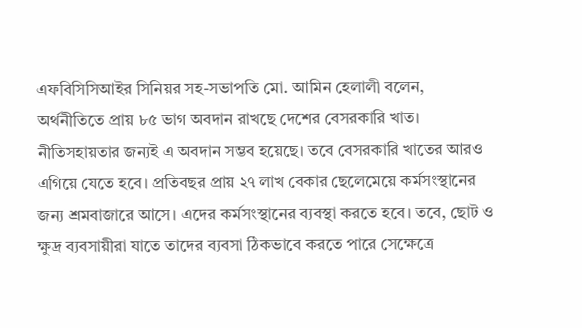এফবিসিসিআইর সিনিয়র সহ-সভাপতি মো. আমিন হেলালী বলেন, অর্থনীতিতে প্রায় ৮৫ ভাগ অবদান রাখছে দেশের বেসরকারি খাত। নীতিসহায়তার জন্যই এ অবদান সম্ভব হয়েছে। তবে বেসরকারি খাতের আরও এগিয়ে যেতে হবে। প্রতিবছর প্রায় ২৭ লাখ বেকার ছেলেমেয়ে কর্মসংস্থানের জন্য শ্রমবাজারে আসে। এদের কর্মসংস্থানের ব্যবস্থা করতে হবে। তবে, ছোট ও ক্ষুদ্র ব্যবসায়ীরা যাতে তাদের ব্যবসা ঠিকভাবে করতে পারে সেক্ষেত্রে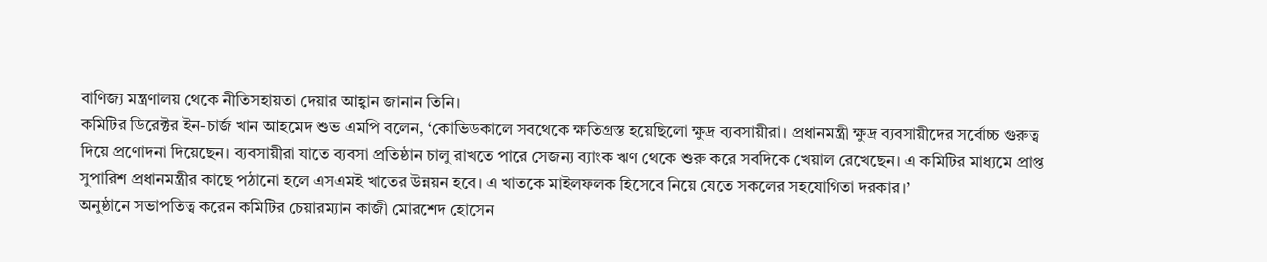বাণিজ্য মন্ত্রণালয় থেকে নীতিসহায়তা দেয়ার আহ্বান জানান তিনি।
কমিটির ডিরেক্টর ইন-চার্জ খান আহমেদ শুভ এমপি বলেন, ‘কোভিডকালে সবথেকে ক্ষতিগ্রস্ত হয়েছিলো ক্ষুদ্র ব্যবসায়ীরা। প্রধানমন্ত্রী ক্ষুদ্র ব্যবসায়ীদের সর্বোচ্চ গুরুত্ব দিয়ে প্রণোদনা দিয়েছেন। ব্যবসায়ীরা যাতে ব্যবসা প্রতিষ্ঠান চালু রাখতে পারে সেজন্য ব্যাংক ঋণ থেকে শুরু করে সবদিকে খেয়াল রেখেছেন। এ কমিটির মাধ্যমে প্রাপ্ত সুপারিশ প্রধানমন্ত্রীর কাছে পঠানো হলে এসএমই খাতের উন্নয়ন হবে। এ খাতকে মাইলফলক হিসেবে নিয়ে যেতে সকলের সহযোগিতা দরকার।’
অনুষ্ঠানে সভাপতিত্ব করেন কমিটির চেয়ারম্যান কাজী মোরশেদ হোসেন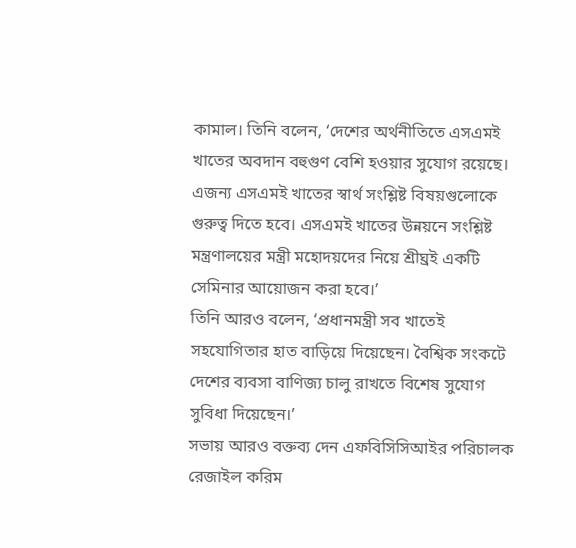কামাল। তিনি বলেন, ‘দেশের অর্থনীতিতে এসএমই খাতের অবদান বহুগুণ বেশি হওয়ার সুযোগ রয়েছে। এজন্য এসএমই খাতের স্বার্থ সংশ্লিষ্ট বিষয়গুলোকে গুরুত্ব দিতে হবে। এসএমই খাতের উন্নয়নে সংশ্লিষ্ট মন্ত্রণালয়ের মন্ত্রী মহোদয়দের নিয়ে শ্রীঘ্রই একটি সেমিনার আয়োজন করা হবে।’
তিনি আরও বলেন, ‘প্রধানমন্ত্রী সব খাতেই সহযোগিতার হাত বাড়িয়ে দিয়েছেন। বৈশ্বিক সংকটে দেশের ব্যবসা বাণিজ্য চালু রাখতে বিশেষ সুযোগ সুবিধা দিয়েছেন।’
সভায় আরও বক্তব্য দেন এফবিসিসিআইর পরিচালক রেজাইল করিম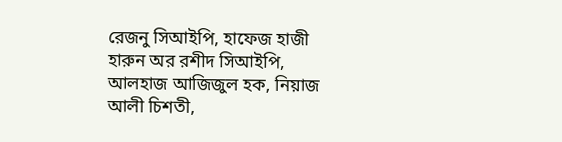রেজনু সিআইপি, হাফেজ হাজী হারুন অর রশীদ সিআইপি, আলহাজ আজিজুল হক, নিয়াজ আলী চিশতী,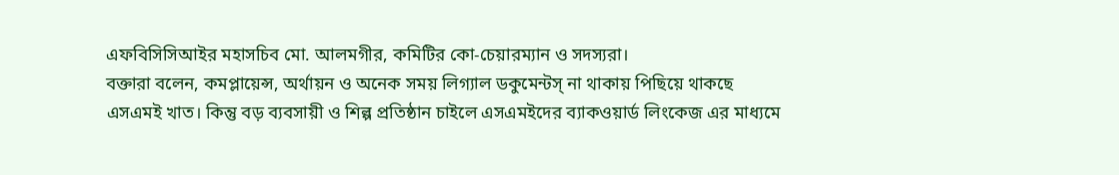এফবিসিসিআইর মহাসচিব মো. আলমগীর, কমিটির কো-চেয়ারম্যান ও সদস্যরা।
বক্তারা বলেন, কমপ্লায়েন্স, অর্থায়ন ও অনেক সময় লিগ্যাল ডকুমেন্টস্ না থাকায় পিছিয়ে থাকছে এসএমই খাত। কিন্তু বড় ব্যবসায়ী ও শিল্প প্রতিষ্ঠান চাইলে এসএমইদের ব্যাকওয়ার্ড লিংকেজ এর মাধ্যমে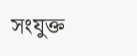সংযুক্ত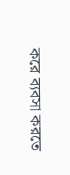করে ব্যবসা করতে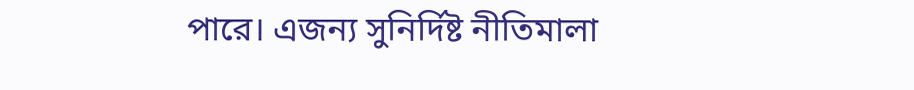পারে। এজন্য সুনির্দিষ্ট নীতিমালা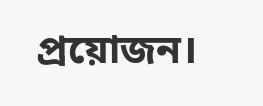প্রয়োজন।